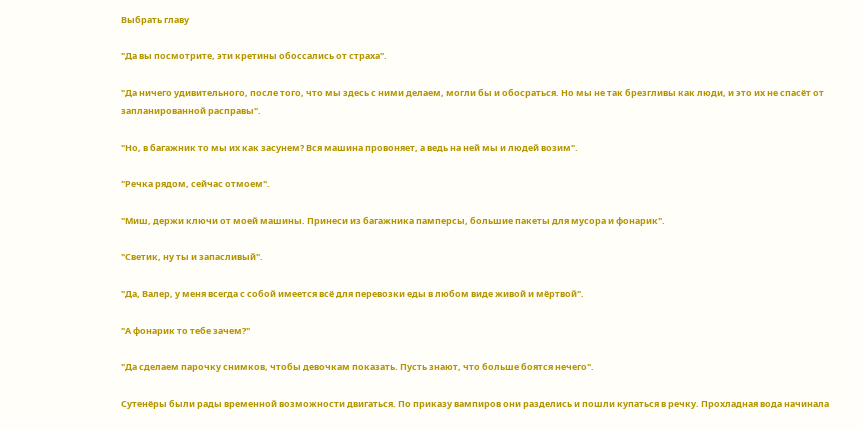Выбрать главу

"Да вы посмотрите, эти кретины обоссались от страха".

"Да ничего удивительного, после того, что мы здесь с ними делаем, могли бы и обосраться. Но мы не так брезгливы как люди, и это их не спасёт от запланированной расправы".

"Но, в багажник то мы их как засунем? Вся машина провоняет, а ведь на ней мы и людей возим".

"Речка рядом, сейчас отмоем".

"Миш, держи ключи от моей машины. Принеси из багажника памперсы, большие пакеты для мусора и фонарик".

"Светик, ну ты и запасливый".

"Да, Валер, у меня всегда с собой имеется всё для перевозки еды в любом виде живой и мёртвой".

"А фонарик то тебе зачем?"

"Да сделаем парочку снимков, чтобы девочкам показать. Пусть знают, что больше боятся нечего".

Сутенёры были рады временной возможности двигаться. По приказу вампиров они разделись и пошли купаться в речку. Прохладная вода начинала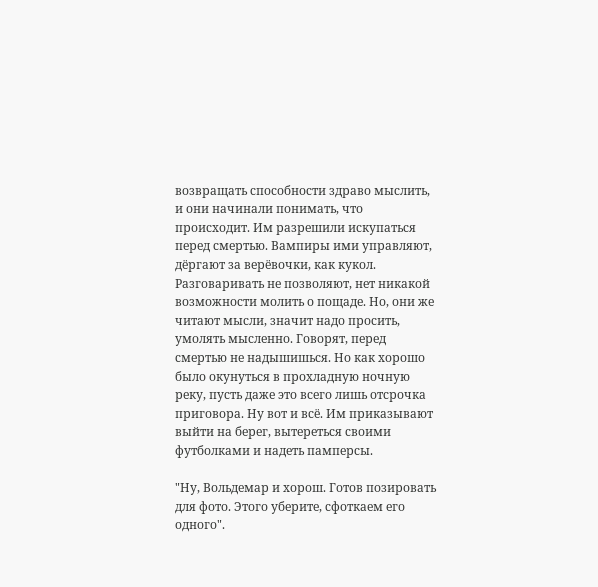возвращать способности здраво мыслить, и они начинали понимать, что происходит. Им разрешили искупаться перед смертью. Вампиры ими управляют, дёргают за верёвочки, как кукол. Разговаривать не позволяют, нет никакой возможности молить о пощаде. Но, они же читают мысли, значит надо просить, умолять мысленно. Говорят, перед смертью не надышишься. Но как хорошо было окунуться в прохладную ночную реку, пусть даже это всего лишь отсрочка приговора. Ну вот и всё. Им приказывают выйти на берег, вытереться своими футболками и надеть памперсы.

"Ну, Вольдемар и хорош. Готов позировать для фото. Этого уберите, сфоткаем его одного".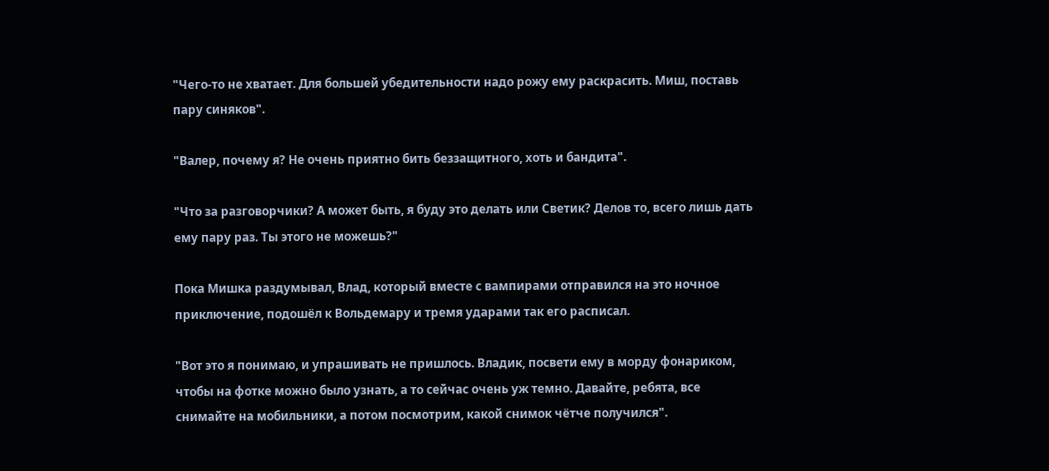"Чего-то не хватает. Для большей убедительности надо рожу ему раскрасить. Миш, поставь пару синяков".

"Валер, почему я? Не очень приятно бить беззащитного, хоть и бандита".

"Что за разговорчики? А может быть, я буду это делать или Светик? Делов то, всего лишь дать ему пару раз. Ты этого не можешь?"

Пока Мишка раздумывал, Влад, который вместе с вампирами отправился на это ночное приключение, подошёл к Вольдемару и тремя ударами так его расписал.

"Вот это я понимаю, и упрашивать не пришлось. Владик, посвети ему в морду фонариком, чтобы на фотке можно было узнать, а то сейчас очень уж темно. Давайте, ребята, все снимайте на мобильники, а потом посмотрим, какой снимок чётче получился".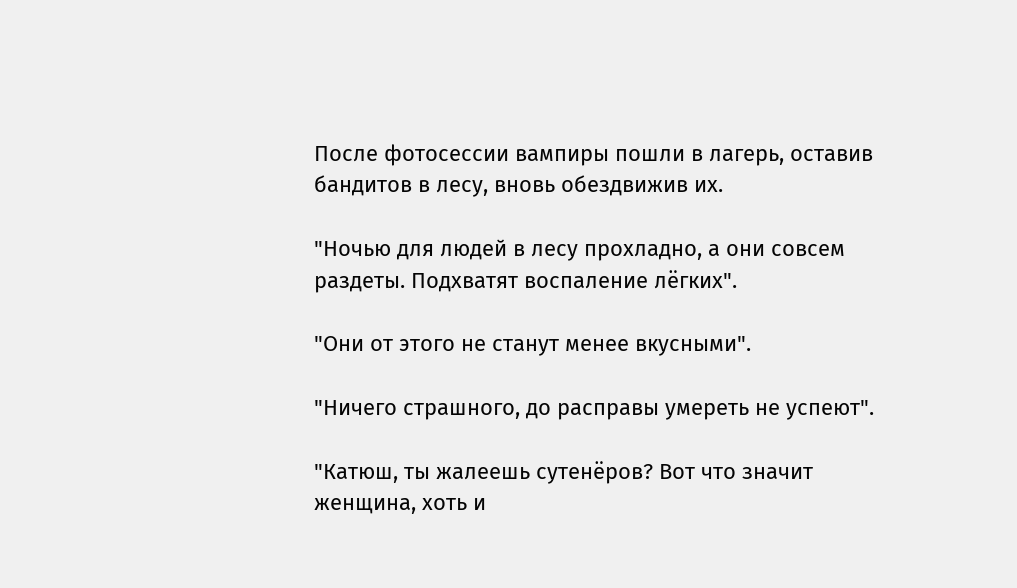После фотосессии вампиры пошли в лагерь, оставив бандитов в лесу, вновь обездвижив их.

"Ночью для людей в лесу прохладно, а они совсем раздеты. Подхватят воспаление лёгких".

"Они от этого не станут менее вкусными".

"Ничего страшного, до расправы умереть не успеют".

"Катюш, ты жалеешь сутенёров? Вот что значит женщина, хоть и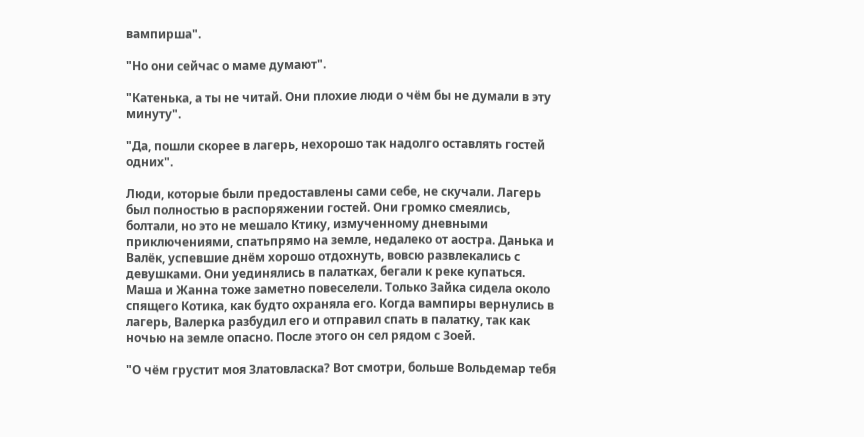вампирша".

"Но они сейчас о маме думают".

"Катенька, а ты не читай. Они плохие люди о чём бы не думали в эту минуту".

"Да, пошли скорее в лагерь, нехорошо так надолго оставлять гостей одних".

Люди, которые были предоставлены сами себе, не скучали. Лагерь был полностью в распоряжении гостей. Они громко смеялись, болтали, но это не мешало Ктику, измученному дневными приключениями, спатьпрямо на земле, недалеко от аостра. Данька и Валёк, успевшие днём хорошо отдохнуть, вовсю развлекались с девушками. Они уединялись в палатках, бегали к реке купаться. Маша и Жанна тоже заметно повеселели. Только Зайка сидела около спящего Котика, как будто охраняла его. Когда вампиры вернулись в лагерь, Валерка разбудил его и отправил спать в палатку, так как ночью на земле опасно. После этого он сел рядом с Зоей.

"О чём грустит моя Златовласка? Вот смотри, больше Вольдемар тебя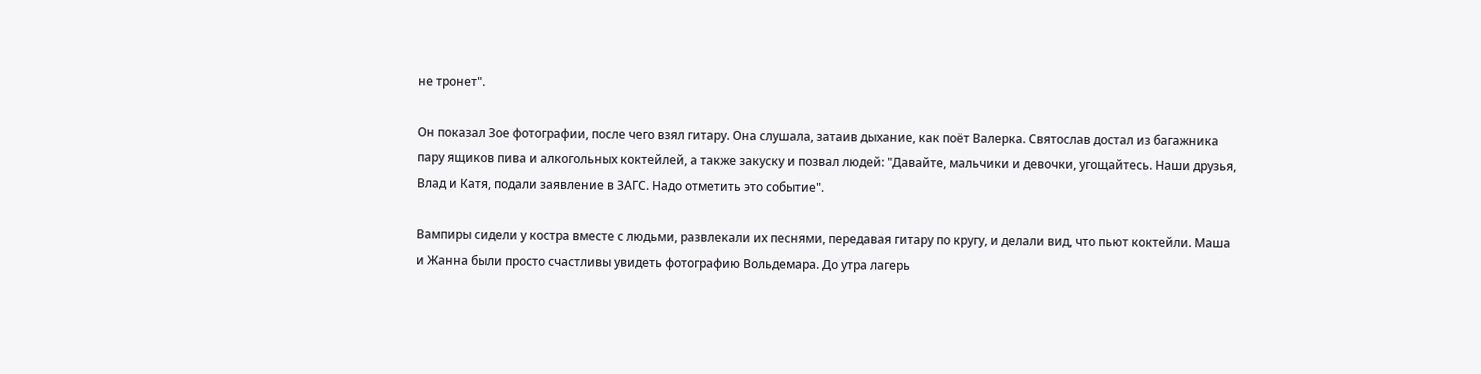не тронет".

Он показал Зое фотографии, после чего взял гитару. Она слушала, затаив дыхание, как поёт Валерка. Святослав достал из багажника пару ящиков пива и алкогольных коктейлей, а также закуску и позвал людей: "Давайте, мальчики и девочки, угощайтесь. Наши друзья, Влад и Катя, подали заявление в ЗАГС. Надо отметить это событие".

Вампиры сидели у костра вместе с людьми, развлекали их песнями, передавая гитару по кругу, и делали вид, что пьют коктейли. Маша и Жанна были просто счастливы увидеть фотографию Вольдемара. До утра лагерь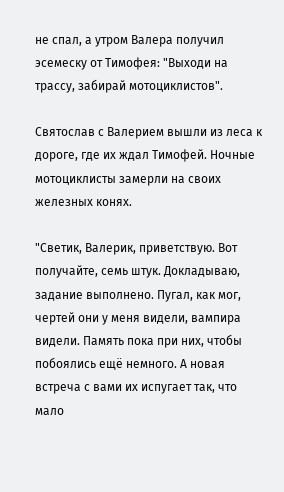не спал, а утром Валера получил эсемеску от Тимофея: "Выходи на трассу, забирай мотоциклистов".

Святослав с Валерием вышли из леса к дороге, где их ждал Тимофей. Ночные мотоциклисты замерли на своих железных конях.

"Светик, Валерик, приветствую. Вот получайте, семь штук. Докладываю, задание выполнено. Пугал, как мог, чертей они у меня видели, вампира видели. Память пока при них, чтобы побоялись ещё немного. А новая встреча с вами их испугает так, что мало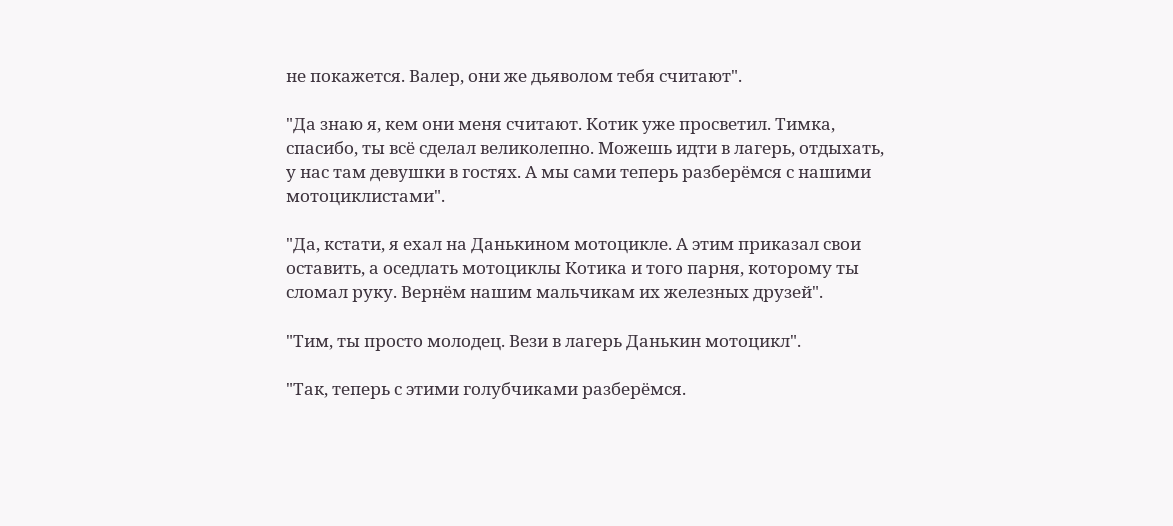не покажется. Валер, они же дьяволом тебя считают".

"Да знаю я, кем они меня считают. Котик уже просветил. Тимка, спасибо, ты всё сделал великолепно. Можешь идти в лагерь, отдыхать, у нас там девушки в гостях. А мы сами теперь разберёмся с нашими мотоциклистами".

"Да, кстати, я ехал на Данькином мотоцикле. А этим приказал свои оставить, а оседлать мотоциклы Котика и того парня, которому ты сломал руку. Вернём нашим мальчикам их железных друзей".

"Тим, ты просто молодец. Вези в лагерь Данькин мотоцикл".

"Так, теперь с этими голубчиками разберёмся.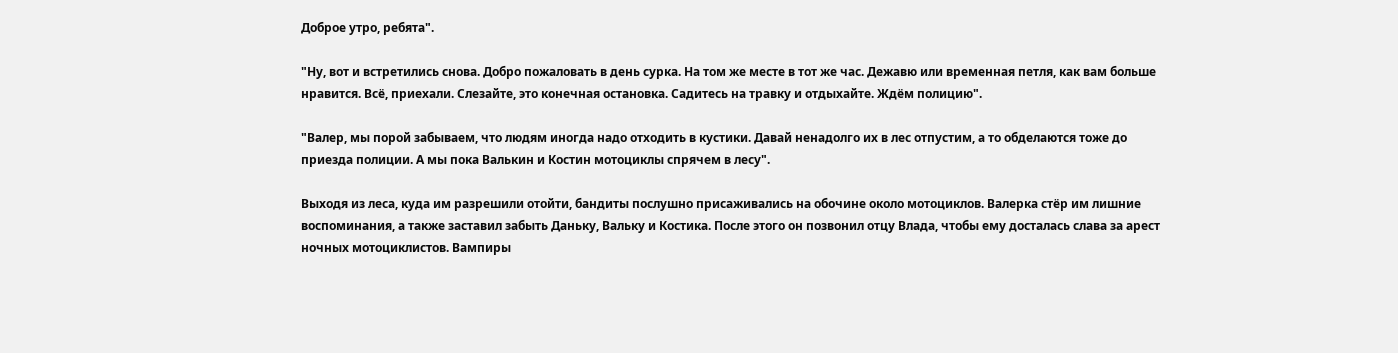Доброе утро, ребята".

"Ну, вот и встретились снова. Добро пожаловать в день сурка. На том же месте в тот же час. Дежавю или временная петля, как вам больше нравится. Всё, приехали. Слезайте, это конечная остановка. Садитесь на травку и отдыхайте. Ждём полицию".

"Валер, мы порой забываем, что людям иногда надо отходить в кустики. Давай ненадолго их в лес отпустим, а то обделаются тоже до приезда полиции. А мы пока Валькин и Костин мотоциклы спрячем в лесу".

Выходя из леса, куда им разрешили отойти, бандиты послушно присаживались на обочине около мотоциклов. Валерка стёр им лишние воспоминания, а также заставил забыть Даньку, Вальку и Костика. После этого он позвонил отцу Влада, чтобы ему досталась слава за арест ночных мотоциклистов. Вампиры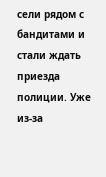сели рядом с бандитами и стали ждать приезда полиции. Уже из-за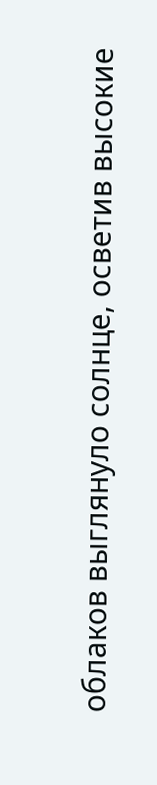облаков выглянуло солнце, осветив высокие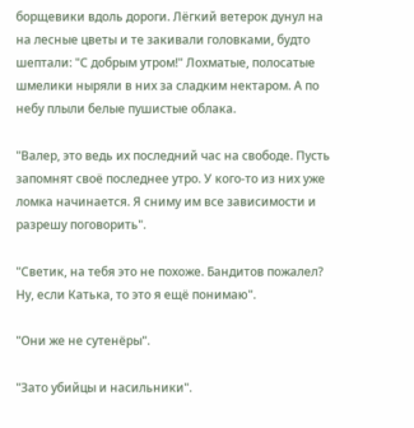борщевики вдоль дороги. Лёгкий ветерок дунул на на лесные цветы и те закивали головками, будто шептали: "С добрым утром!" Лохматые, полосатые шмелики ныряли в них за сладким нектаром. А по небу плыли белые пушистые облака.

"Валер, это ведь их последний час на свободе. Пусть запомнят своё последнее утро. У кого-то из них уже ломка начинается. Я сниму им все зависимости и разрешу поговорить".

"Светик, на тебя это не похоже. Бандитов пожалел? Ну, если Катька, то это я ещё понимаю".

"Они же не сутенёры".

"Зато убийцы и насильники".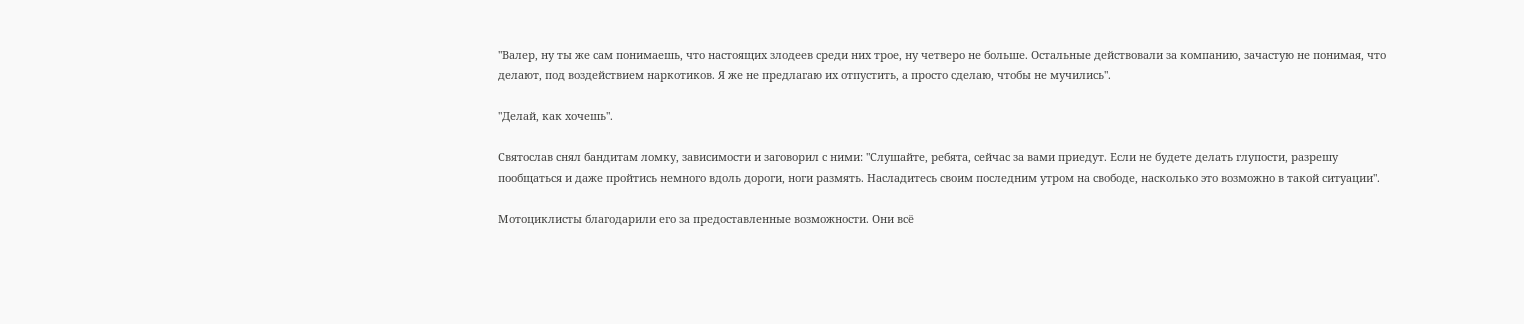"Валер, ну ты же сам понимаешь, что настоящих злодеев среди них трое, ну четверо не больше. Остальные действовали за компанию, зачастую не понимая, что делают, под воздействием наркотиков. Я же не предлагаю их отпустить, а просто сделаю, чтобы не мучились".

"Делай, как хочешь".

Святослав снял бандитам ломку, зависимости и заговорил с ними: "Слушайте, ребята, сейчас за вами приедут. Если не будете делать глупости, разрешу пообщаться и даже пройтись немного вдоль дороги, ноги размять. Насладитесь своим последним утром на свободе, насколько это возможно в такой ситуации".

Мотоциклисты благодарили его за предоставленные возможности. Они всё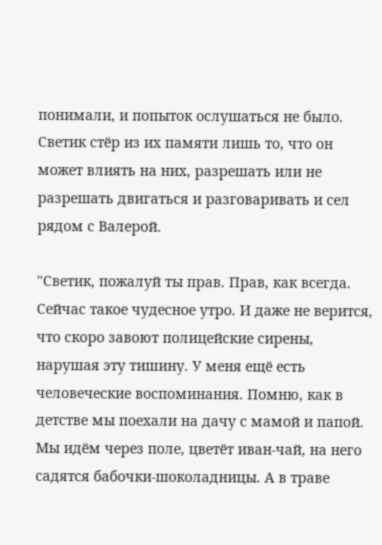понимали, и попыток ослушаться не было. Светик стёр из их памяти лишь то, что он может влиять на них, разрешать или не разрешать двигаться и разговаривать и сел рядом с Валерой.

"Светик, пожалуй ты прав. Прав, как всегда. Сейчас такое чудесное утро. И даже не верится, что скоро завоют полицейские сирены, нарушая эту тишину. У меня ещё есть человеческие воспоминания. Помню, как в детстве мы поехали на дачу с мамой и папой. Мы идём через поле, цветёт иван-чай, на него садятся бабочки-шоколадницы. А в траве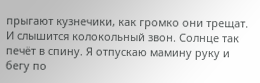прыгают кузнечики, как громко они трещат. И слышится колокольный звон. Солнце так печёт в спину. Я отпускаю мамину руку и бегу по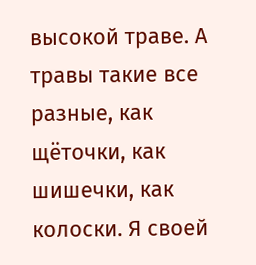высокой траве. А травы такие все разные, как щёточки, как шишечки, как колоски. Я своей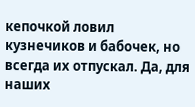кепочкой ловил кузнечиков и бабочек, но всегда их отпускал. Да, для наших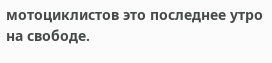мотоциклистов это последнее утро на свободе.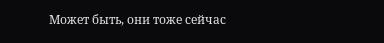Может быть, они тоже сейчас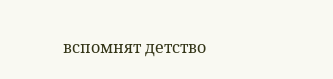вспомнят детство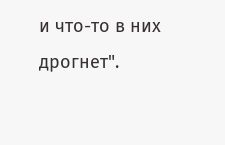и что-то в них дрогнет".